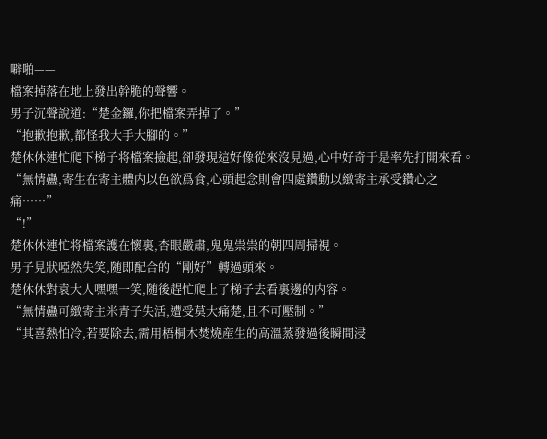噼啪——
檔案掉落在地上發出幹脆的聲響。
男子沉聲說道:“楚金鑼,你把檔案弄掉了。”
“抱歉抱歉,都怪我大手大腳的。”
楚休休連忙爬下梯子将檔案撿起,卻發現這好像從來沒見過,心中好奇于是率先打開來看。
“無情蠱,寄生在寄主體内以色欲爲食,心頭起念則會四處鑽動以緻寄主承受鑽心之痛……”
“!”
楚休休連忙将檔案護在懷裏,杏眼嚴肅,鬼鬼祟祟的朝四周掃視。
男子見狀啞然失笑,随即配合的“剛好”轉過頭來。
楚休休對袁大人嘿嘿一笑,随後趕忙爬上了梯子去看裏邊的内容。
“無情蠱可緻寄主米青子失活,遭受莫大痛楚,且不可壓制。”
“其喜熱怕冷,若要除去,需用梧桐木焚燒産生的高溫蒸發過後瞬間浸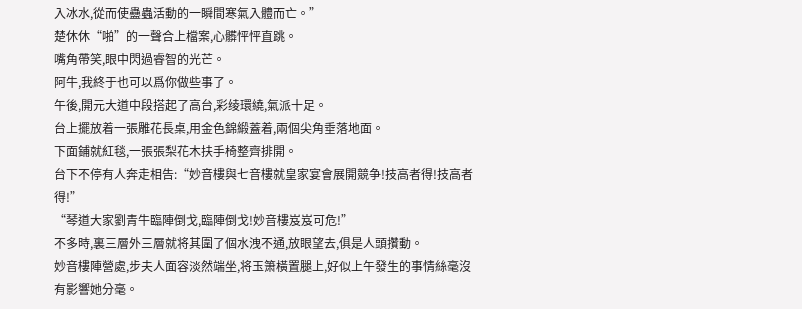入冰水,從而使蠱蟲活動的一瞬間寒氣入體而亡。”
楚休休“啪”的一聲合上檔案,心髒怦怦直跳。
嘴角帶笑,眼中閃過睿智的光芒。
阿牛,我終于也可以爲你做些事了。
午後,開元大道中段搭起了高台,彩绫環繞,氣派十足。
台上擺放着一張雕花長桌,用金色錦緞蓋着,兩個尖角垂落地面。
下面鋪就紅毯,一張張梨花木扶手椅整齊排開。
台下不停有人奔走相告:“妙音樓與七音樓就皇家宴會展開競争!技高者得!技高者得!”
“琴道大家劉青牛臨陣倒戈,臨陣倒戈!妙音樓岌岌可危!”
不多時,裏三層外三層就将其圍了個水洩不通,放眼望去,俱是人頭攢動。
妙音樓陣營處,步夫人面容淡然端坐,将玉箫橫置腿上,好似上午發生的事情絲毫沒有影響她分毫。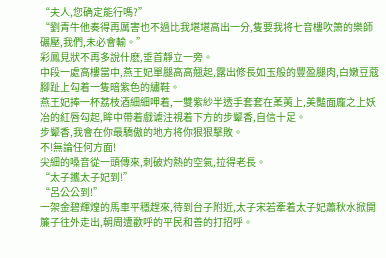“夫人,您确定能行嗎?”
“劉青牛他奏得再厲害也不過比我堪堪高出一分,隻要我将七音樓吹箫的樂師碾壓,我們,未必會輸。”
彩鳳見狀不再多說什麽,垂首靜立一旁。
中段一處高樓當中,燕王妃單腿高高翹起,露出修長如玉般的豐盈腿肉,白嫩豆蔻腳趾上勾着一隻暗紫色的繡鞋。
燕王妃捧一杯荔枝酒細細呷着,一雙紫紗半透手套套在葇荑上,美豔面龐之上妖冶的紅唇勾起,眸中帶着戲谑注視着下方的步颦香,自信十足。
步颦香,我會在你最驕傲的地方将你狠狠擊敗。
不!無論任何方面!
尖細的嗓音從一頭傳來,刺破灼熱的空氣,拉得老長。
“太子攜太子妃到!”
“呂公公到!”
一架金碧輝煌的馬車平穩趕來,待到台子附近,太子宋若牽着太子妃蕭秋水掀開簾子往外走出,朝周遭歡呼的平民和善的打招呼。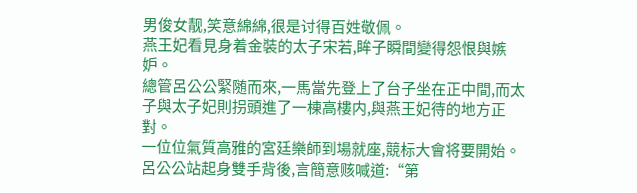男俊女靓,笑意綿綿,很是讨得百姓敬佩。
燕王妃看見身着金裝的太子宋若,眸子瞬間變得怨恨與嫉妒。
總管呂公公緊随而來,一馬當先登上了台子坐在正中間,而太子與太子妃則拐頭進了一棟高樓内,與燕王妃待的地方正對。
一位位氣質高雅的宮廷樂師到場就座,競标大會将要開始。
呂公公站起身雙手背後,言簡意赅喊道:“第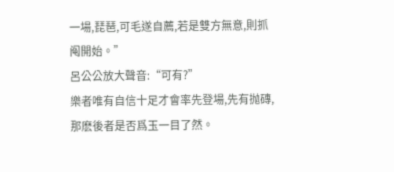一場,琵琶,可毛遂自薦,若是雙方無意,則抓阄開始。”
呂公公放大聲音:“可有?”
樂者唯有自信十足才會率先登場,先有抛磚,那麽後者是否爲玉一目了然。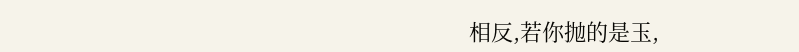相反,若你抛的是玉,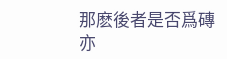那麽後者是否爲磚亦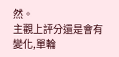然。
主觀上評分還是會有變化,單輪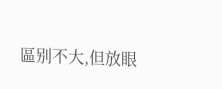區别不大,但放眼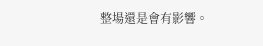整場還是會有影響。